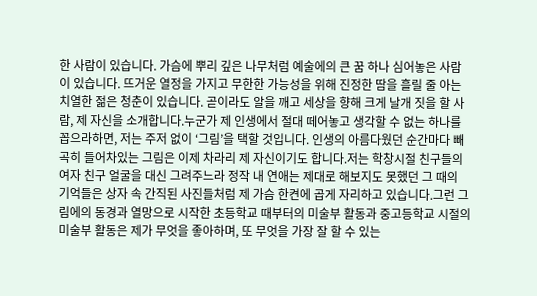한 사람이 있습니다. 가슴에 뿌리 깊은 나무처럼 예술에의 큰 꿈 하나 심어놓은 사람이 있습니다. 뜨거운 열정을 가지고 무한한 가능성을 위해 진정한 땀을 흘릴 줄 아는 치열한 젊은 청춘이 있습니다. 곧이라도 알을 깨고 세상을 향해 크게 날개 짓을 할 사람, 제 자신을 소개합니다.누군가 제 인생에서 절대 떼어놓고 생각할 수 없는 하나를 꼽으라하면, 저는 주저 없이 ‘그림’을 택할 것입니다. 인생의 아름다웠던 순간마다 빼곡히 들어차있는 그림은 이제 차라리 제 자신이기도 합니다.저는 학창시절 친구들의 여자 친구 얼굴을 대신 그려주느라 정작 내 연애는 제대로 해보지도 못했던 그 때의 기억들은 상자 속 간직된 사진들처럼 제 가슴 한켠에 곱게 자리하고 있습니다.그런 그림에의 동경과 열망으로 시작한 초등학교 때부터의 미술부 활동과 중고등학교 시절의 미술부 활동은 제가 무엇을 좋아하며, 또 무엇을 가장 잘 할 수 있는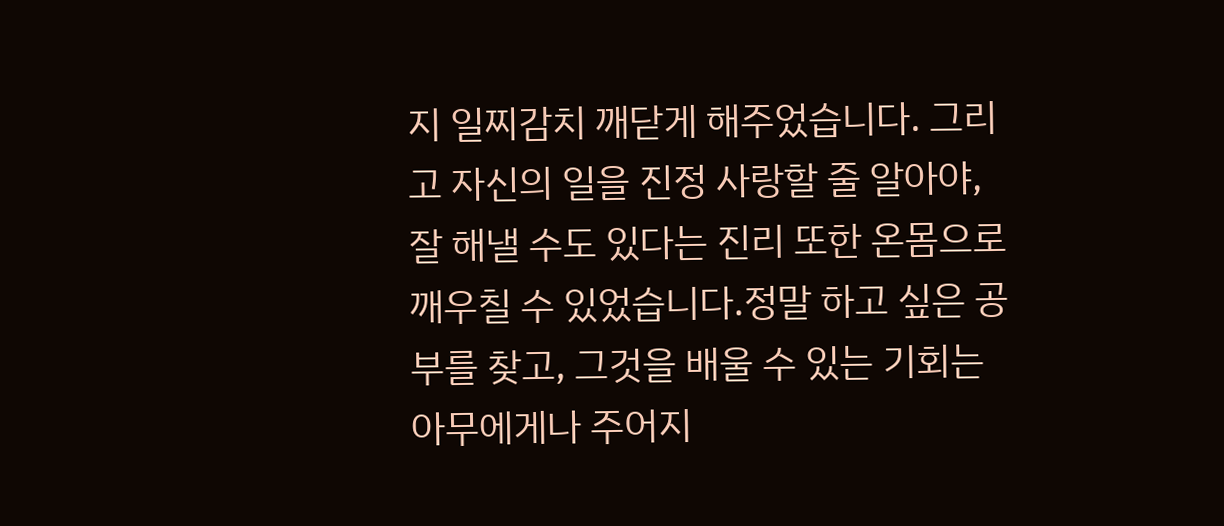지 일찌감치 깨닫게 해주었습니다. 그리고 자신의 일을 진정 사랑할 줄 알아야, 잘 해낼 수도 있다는 진리 또한 온몸으로 깨우칠 수 있었습니다.정말 하고 싶은 공부를 찾고, 그것을 배울 수 있는 기회는 아무에게나 주어지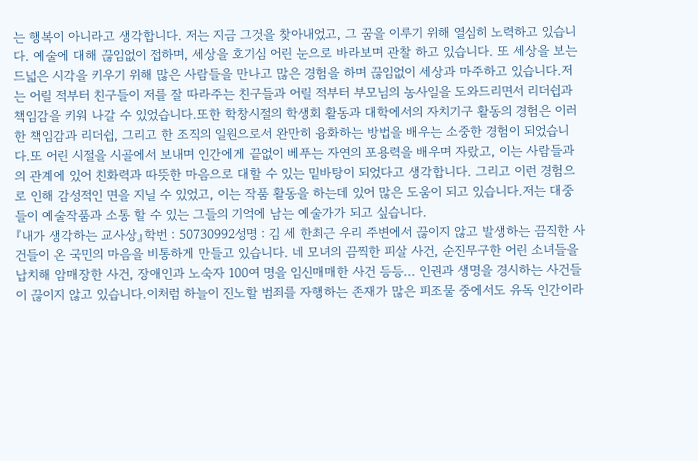는 행복이 아니라고 생각합니다. 저는 지금 그것을 찾아내었고, 그 꿈을 이루기 위해 열심히 노력하고 있습니다. 예술에 대해 끊임없이 접하며, 세상을 호기심 어린 눈으로 바라보며 관찰 하고 있습니다. 또 세상을 보는 드넓은 시각을 키우기 위해 많은 사람들을 만나고 많은 경험을 하며 끊임없이 세상과 마주하고 있습니다.저는 어릴 적부터 친구들이 저를 잘 따라주는 친구들과 어릴 적부터 부모님의 농사일을 도와드리면서 리더쉽과 책임감을 키워 나갈 수 있었습니다.또한 학창시절의 학생회 활동과 대학에서의 자치기구 활동의 경험은 이러한 책임감과 리더쉽, 그리고 한 조직의 일원으로서 완만히 융화하는 방법을 배우는 소중한 경험이 되었습니다.또 어린 시절을 시골에서 보내며 인간에게 끝없이 베푸는 자연의 포용력을 배우며 자랐고, 이는 사람들과의 관계에 있어 친화력과 따뜻한 마음으로 대할 수 있는 밑바탕이 되었다고 생각합니다. 그리고 이런 경험으로 인해 감성적인 면을 지닐 수 있었고, 이는 작품 활동을 하는데 있어 많은 도움이 되고 있습니다.저는 대중들이 예술작품과 소통 할 수 있는 그들의 기억에 남는 예술가가 되고 싶습니다.
『내가 생각하는 교사상』학번 : 50730992성명 : 김 세 한최근 우리 주변에서 끊이지 않고 발생하는 끔직한 사건들이 온 국민의 마음을 비통하게 만들고 있습니다. 네 모녀의 끔찍한 피살 사건, 순진무구한 어린 소녀들을 납치해 암매장한 사건, 장애인과 노숙자 100여 명을 임신매매한 사건 등등... 인권과 생명을 경시하는 사건들이 끊이지 않고 있습니다.이처럼 하늘이 진노할 범죄를 자행하는 존재가 많은 피조물 중에서도 유독 인간이라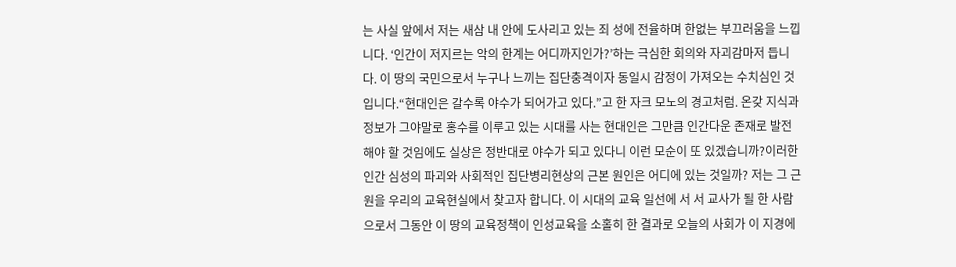는 사실 앞에서 저는 새삼 내 안에 도사리고 있는 죄 성에 전율하며 한없는 부끄러움을 느낍니다. ‘인간이 저지르는 악의 한계는 어디까지인가?’하는 극심한 회의와 자괴감마저 듭니다. 이 땅의 국민으로서 누구나 느끼는 집단충격이자 동일시 감정이 가져오는 수치심인 것입니다.“현대인은 갈수록 야수가 되어가고 있다.”고 한 자크 모노의 경고처럼. 온갖 지식과 정보가 그야말로 홍수를 이루고 있는 시대를 사는 현대인은 그만큼 인간다운 존재로 발전해야 할 것임에도 실상은 정반대로 야수가 되고 있다니 이런 모순이 또 있겠습니까?이러한 인간 심성의 파괴와 사회적인 집단병리현상의 근본 원인은 어디에 있는 것일까? 저는 그 근원을 우리의 교육현실에서 찾고자 합니다. 이 시대의 교육 일선에 서 서 교사가 될 한 사람으로서 그동안 이 땅의 교육정책이 인성교육을 소홀히 한 결과로 오늘의 사회가 이 지경에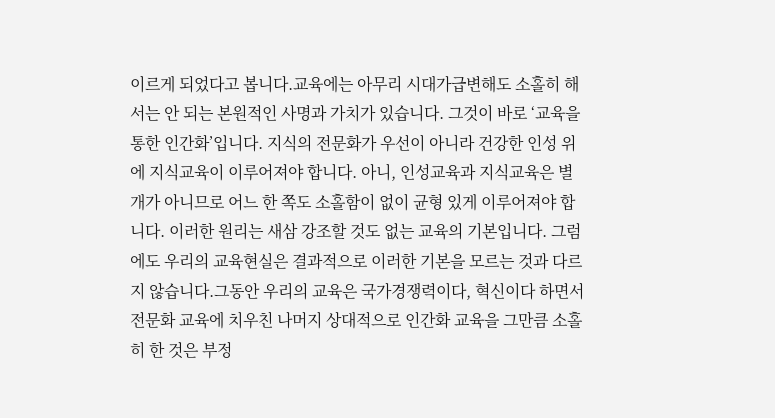이르게 되었다고 봅니다.교육에는 아무리 시대가급변해도 소홀히 해서는 안 되는 본원적인 사명과 가치가 있습니다. 그것이 바로 ‘교육을 통한 인간화’입니다. 지식의 전문화가 우선이 아니라 건강한 인성 위에 지식교육이 이루어져야 합니다. 아니, 인성교육과 지식교육은 별개가 아니므로 어느 한 쪽도 소홀함이 없이 균형 있게 이루어져야 합니다. 이러한 원리는 새삼 강조할 것도 없는 교육의 기본입니다. 그럼에도 우리의 교육현실은 결과적으로 이러한 기본을 모르는 것과 다르지 않습니다.그동안 우리의 교육은 국가경쟁력이다, 혁신이다 하면서 전문화 교육에 치우친 나머지 상대적으로 인간화 교육을 그만큼 소홀히 한 것은 부정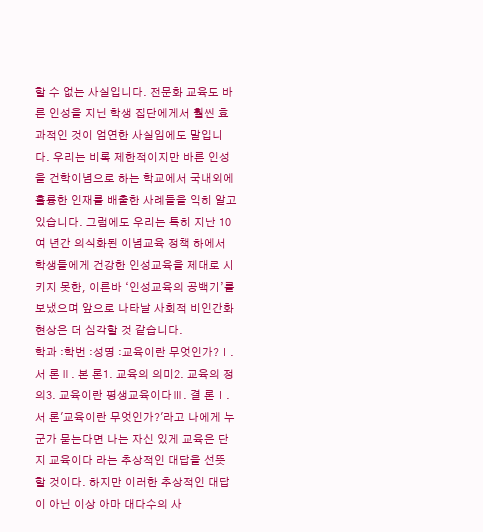할 수 없는 사실입니다. 전문화 교육도 바른 인성을 지닌 학생 집단에게서 훨씬 효과적인 것이 엄연한 사실임에도 말입니다. 우리는 비록 제한적이지만 바른 인성을 건학이념으로 하는 학교에서 국내외에 훌륭한 인재를 배출한 사례들을 익히 알고 있습니다. 그럼에도 우리는 특히 지난 10여 년간 의식화된 이념교육 정책 하에서 학생들에게 건강한 인성교육을 제대로 시키지 못한, 이른바 ‘인성교육의 공백기’를 보냈으며 앞으로 나타날 사회적 비인간화 현상은 더 심각할 것 같습니다.
학과 :학번 :성명 :교육이란 무엇인가?Ⅰ. 서 론Ⅱ. 본 론1. 교육의 의미2. 교육의 정의3. 교육이란 평생교육이다Ⅲ. 결 론Ⅰ. 서 론'교육이란 무엇인가?'라고 나에게 누군가 묻는다면 나는 자신 있게 교육은 단지 교육이다 라는 추상적인 대답을 선뜻 할 것이다. 하지만 이러한 추상적인 대답이 아닌 이상 아마 대다수의 사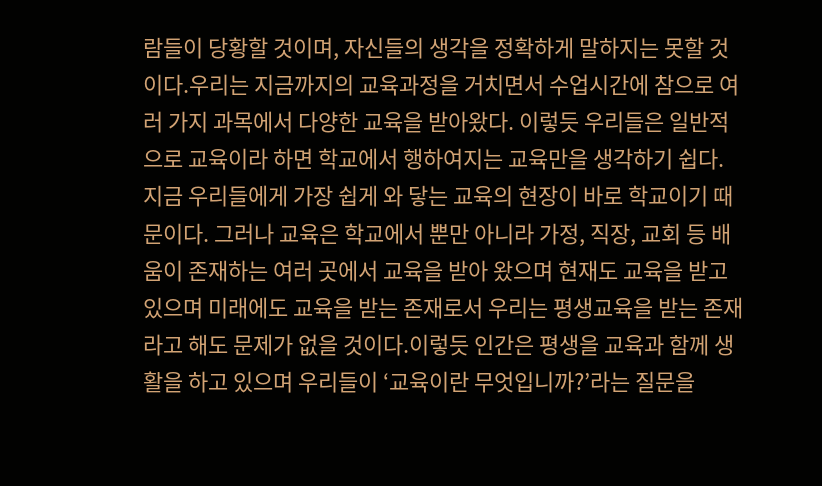람들이 당황할 것이며, 자신들의 생각을 정확하게 말하지는 못할 것이다.우리는 지금까지의 교육과정을 거치면서 수업시간에 참으로 여러 가지 과목에서 다양한 교육을 받아왔다. 이렇듯 우리들은 일반적으로 교육이라 하면 학교에서 행하여지는 교육만을 생각하기 쉽다. 지금 우리들에게 가장 쉽게 와 닿는 교육의 현장이 바로 학교이기 때문이다. 그러나 교육은 학교에서 뿐만 아니라 가정, 직장, 교회 등 배움이 존재하는 여러 곳에서 교육을 받아 왔으며 현재도 교육을 받고 있으며 미래에도 교육을 받는 존재로서 우리는 평생교육을 받는 존재라고 해도 문제가 없을 것이다.이렇듯 인간은 평생을 교육과 함께 생활을 하고 있으며 우리들이 ‘교육이란 무엇입니까?’라는 질문을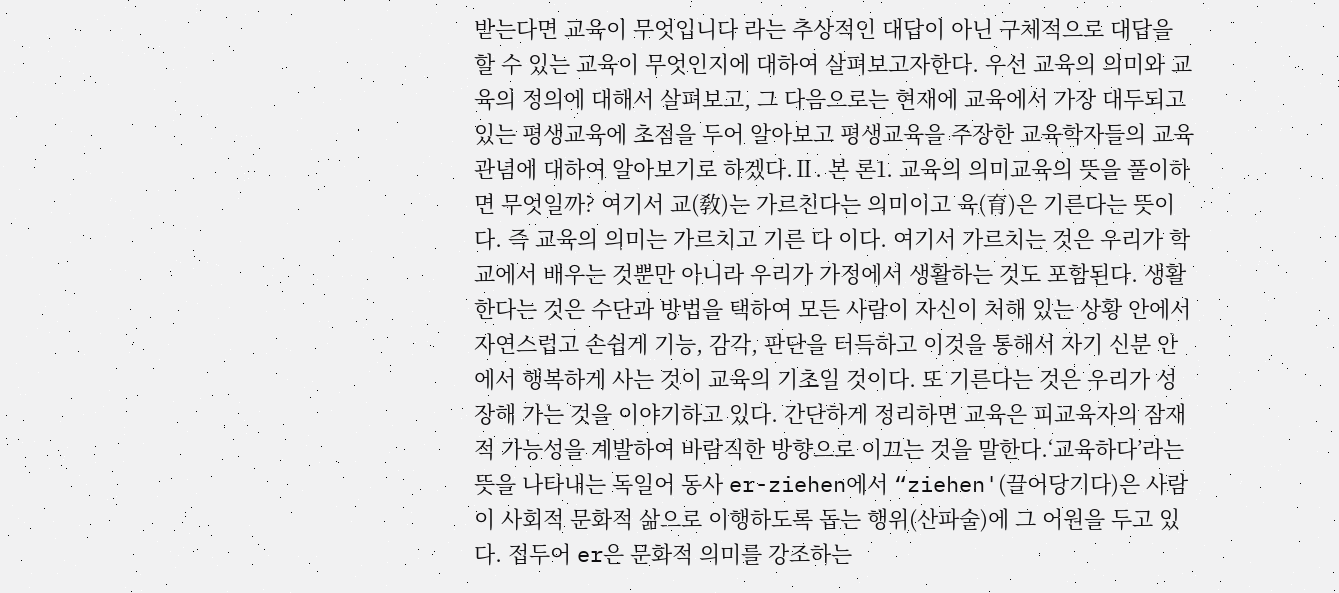받는다면 교육이 무엇입니다 라는 추상적인 대답이 아닌 구체적으로 대답을 할 수 있는 교육이 무엇인지에 대하여 살펴보고자한다. 우선 교육의 의미와 교육의 정의에 대해서 살펴보고, 그 다음으로는 현재에 교육에서 가장 대두되고 있는 평생교육에 초점을 두어 알아보고 평생교육을 주장한 교육학자들의 교육 관념에 대하여 알아보기로 하겠다.Ⅱ. 본 론1. 교육의 의미교육의 뜻을 풀이하면 무엇일까? 여기서 교(敎)는 가르친다는 의미이고 육(育)은 기른다는 뜻이다. 즉 교육의 의미는 가르치고 기른 다 이다. 여기서 가르치는 것은 우리가 학교에서 배우는 것뿐만 아니라 우리가 가정에서 생활하는 것도 포함된다. 생활한다는 것은 수단과 방법을 택하여 모든 사람이 자신이 처해 있는 상황 안에서 자연스럽고 손쉽게 기능, 감각, 판단을 터득하고 이것을 통해서 자기 신분 안에서 행복하게 사는 것이 교육의 기초일 것이다. 또 기른다는 것은 우리가 성장해 가는 것을 이야기하고 있다. 간단하게 정리하면 교육은 피교육자의 잠재적 가능성을 계발하여 바람직한 방향으로 이끄는 것을 말한다.‘교육하다’라는 뜻을 나타내는 독일어 동사 er-ziehen에서 “ziehen'(끌어당기다)은 사람이 사회적 문화적 삶으로 이행하도록 돕는 행위(산파술)에 그 어원을 두고 있다. 접두어 er은 문화적 의미를 강조하는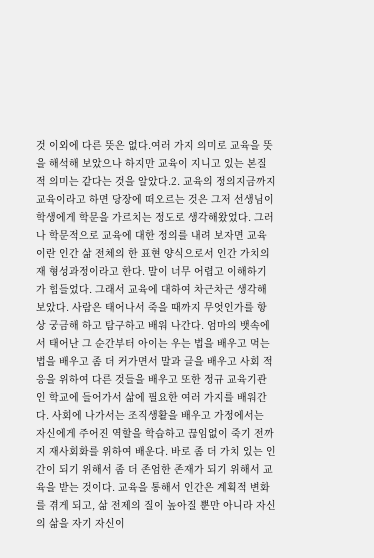것 이외에 다른 뜻은 없다.여러 가지 의미로 교육을 뜻을 해석해 보았으나 하지만 교육이 지니고 있는 본질적 의미는 같다는 것을 알았다.2. 교육의 정의지금까지 교육이라고 하면 당장에 떠오르는 것은 그저 선생님이 학생에게 학문을 가르치는 정도로 생각해왔었다. 그러나 학문적으로 교육에 대한 정의를 내려 보자면 교육이란 인간 삶 전체의 한 표현 양식으로서 인간 가치의 재 형성과정이라고 한다. 말이 너무 어렵고 이해하기가 힘들었다. 그래서 교육에 대하여 차근차근 생각해보았다. 사람은 태어나서 죽을 때까지 무엇인가를 항상 궁금해 하고 탐구하고 배워 나간다. 엄마의 뱃속에서 태어난 그 순간부터 아이는 우는 법을 배우고 먹는 법을 배우고 좀 더 커가면서 말과 글을 배우고 사회 적응을 위하여 다른 것들을 배우고 또한 정규 교육기관인 학교에 들어가서 삶에 필요한 여러 가지를 배워간다. 사회에 나가서는 조직생활을 배우고 가정에서는 자신에게 주어진 역할을 학습하고 끊임없이 죽기 전까지 재사회화를 위하여 배운다. 바로 좀 더 가치 있는 인간이 되기 위해서 좀 더 존엄한 존재가 되기 위해서 교육을 받는 것이다. 교육을 통해서 인간은 계획적 변화를 겪게 되고, 삶 전제의 질이 높아질 뿐만 아니라 자신의 삶을 자기 자신이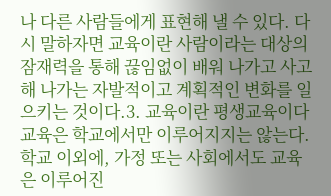나 다른 사람들에게 표현해 낼 수 있다. 다시 말하자면 교육이란 사람이라는 대상의 잠재력을 통해 끊임없이 배워 나가고 사고해 나가는 자발적이고 계획적인 변화를 일으키는 것이다.3. 교육이란 평생교육이다교육은 학교에서만 이루어지지는 않는다. 학교 이외에, 가정 또는 사회에서도 교육은 이루어진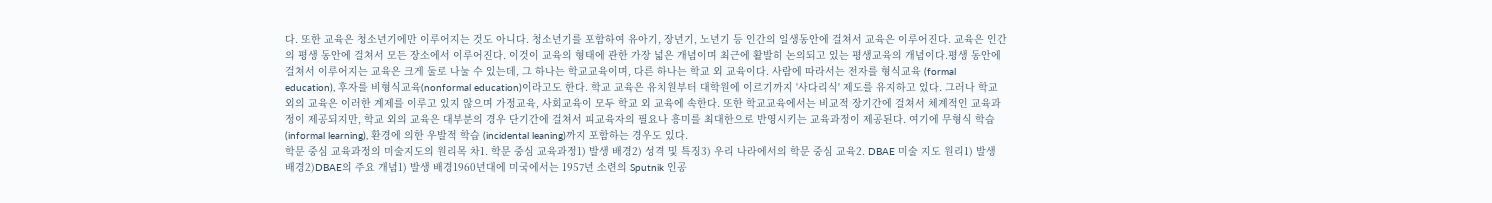다. 또한 교육은 청소년기에만 이루어지는 것도 아니다. 청소년기를 포함하여 유아기, 장년기, 노년기 등 인간의 일생동안에 걸쳐서 교육은 이루어진다. 교육은 인간의 평생 동안에 걸쳐서 모든 장소에서 이루어진다. 이것이 교육의 형태에 관한 가장 넓은 개념이며 최근에 활발히 논의되고 있는 평생교육의 개념이다.평생 동안에 걸쳐서 이루어지는 교육은 크게 둘로 나눌 수 있는데, 그 하나는 학교교육이며, 다른 하나는 학교 외 교육이다. 사람에 따라서는 전자를 형식교육 (formal education), 후자를 비형식교육(nonformal education)이라고도 한다. 학교 교육은 유치원부터 대학원에 이르기까지 '사다리식' 제도를 유지하고 있다. 그러나 학교 외의 교육은 이러한 계제를 이루고 있지 않으며 가정교육, 사회교육이 모두 학교 외 교육에 속한다. 또한 학교교육에서는 비교적 장기간에 걸쳐서 체계적인 교육과정이 제공되지만, 학교 외의 교육은 대부분의 경우 단기간에 걸쳐서 피교육자의 필요나 흥미를 최대한으로 반영시키는 교육과정이 제공된다. 여기에 무형식 학습 (informal learning), 환경에 의한 우발적 학습 (incidental leaning)까지 포함하는 경우도 있다.
학문 중심 교육과정의 미술지도의 원리목 차1. 학문 중심 교육과정1) 발생 배경2) 성격 및 특징3) 우리 나라에서의 학문 중심 교육2. DBAE 미술 지도 원리1) 발생 배경2)DBAE의 주요 개념1) 발생 배경1960년대에 미국에서는 1957년 소련의 Sputnik 인공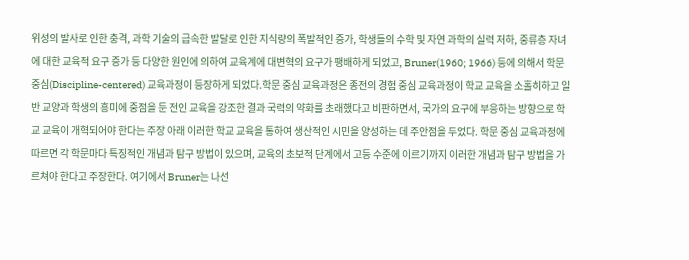위성의 발사로 인한 충격, 과학 기술의 급속한 발달로 인한 지식량의 폭발적인 증가, 학생들의 수학 및 자연 과학의 실력 저하, 중류층 자녀에 대한 교육적 요구 증가 등 다양한 원인에 의하여 교육계에 대변혁의 요구가 팽배하게 되었고, Bruner(1960; 1966) 등에 의해서 학문 중심(Discipline-centered) 교육과정이 등장하게 되었다.학문 중심 교육과정은 종전의 경험 중심 교육과정이 학교 교육을 소홀히하고 일반 교양과 학생의 흥미에 중점을 둔 전인 교육을 강조한 결과 국력의 약화를 초래했다고 비판하면서, 국가의 요구에 부응하는 방향으로 학교 교육이 개혁되어야 한다는 주장 아래 이러한 학교 교육을 통하여 생산적인 시민을 양성하는 데 주안점을 두었다. 학문 중심 교육과정에 따르면 각 학문마다 특징적인 개념과 탐구 방법이 있으며, 교육의 초보적 단계에서 고등 수준에 이르기까지 이러한 개념과 탐구 방법을 가르쳐야 한다고 주장한다. 여기에서 Bruner는 나선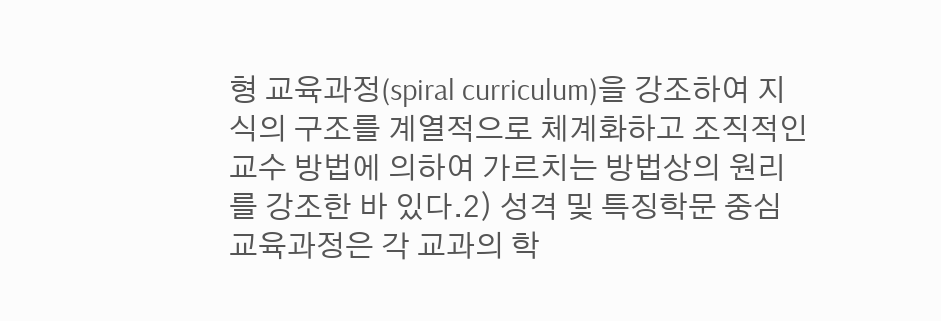형 교육과정(spiral curriculum)을 강조하여 지식의 구조를 계열적으로 체계화하고 조직적인 교수 방법에 의하여 가르치는 방법상의 원리를 강조한 바 있다.2) 성격 및 특징학문 중심 교육과정은 각 교과의 학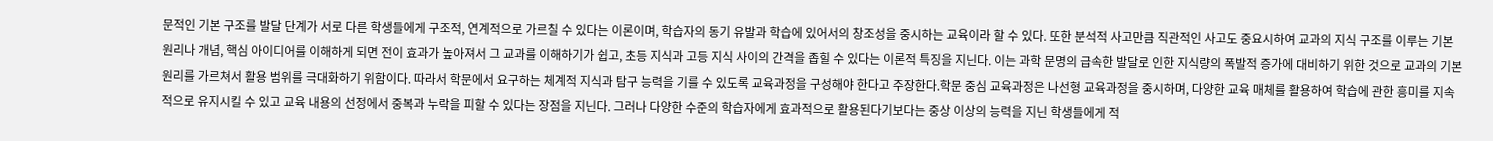문적인 기본 구조를 발달 단계가 서로 다른 학생들에게 구조적, 연계적으로 가르칠 수 있다는 이론이며, 학습자의 동기 유발과 학습에 있어서의 창조성을 중시하는 교육이라 할 수 있다. 또한 분석적 사고만큼 직관적인 사고도 중요시하여 교과의 지식 구조를 이루는 기본 원리나 개념, 핵심 아이디어를 이해하게 되면 전이 효과가 높아져서 그 교과를 이해하기가 쉽고, 초등 지식과 고등 지식 사이의 간격을 좁힐 수 있다는 이론적 특징을 지닌다. 이는 과학 문명의 급속한 발달로 인한 지식량의 폭발적 증가에 대비하기 위한 것으로 교과의 기본 원리를 가르쳐서 활용 범위를 극대화하기 위함이다. 따라서 학문에서 요구하는 체계적 지식과 탐구 능력을 기를 수 있도록 교육과정을 구성해야 한다고 주장한다.학문 중심 교육과정은 나선형 교육과정을 중시하며, 다양한 교육 매체를 활용하여 학습에 관한 흥미를 지속적으로 유지시킬 수 있고 교육 내용의 선정에서 중복과 누락을 피할 수 있다는 장점을 지닌다. 그러나 다양한 수준의 학습자에게 효과적으로 활용된다기보다는 중상 이상의 능력을 지닌 학생들에게 적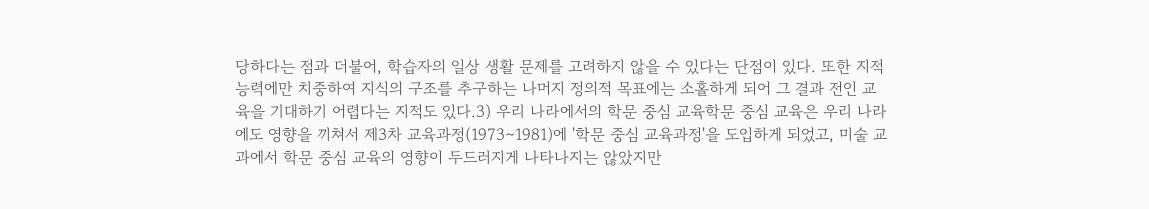당하다는 점과 더불어, 학습자의 일상 생활 문제를 고려하지 않을 수 있다는 단점이 있다. 또한 지적 능력에만 치중하여 지식의 구조를 추구하는 나머지 정의적 목표에는 소홀하게 되어 그 결과 전인 교육을 기대하기 어렵다는 지적도 있다.3) 우리 나라에서의 학문 중심 교육학문 중심 교육은 우리 나라에도 영향을 끼쳐서 제3차 교육과정(1973∼1981)에 '학문 중심 교육과정'을 도입하게 되었고, 미술 교과에서 학문 중심 교육의 영향이 두드러지게 나타나지는 않았지만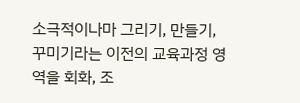소극적이나마 그리기, 만들기, 꾸미기라는 이전의 교육과정 영역을 회화, 조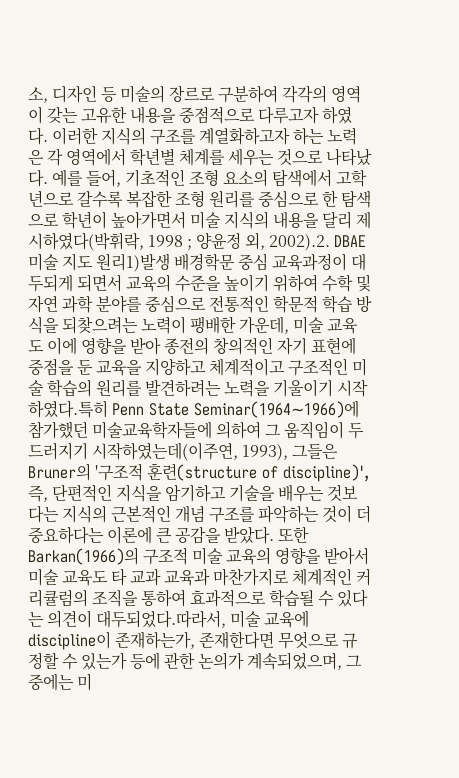소, 디자인 등 미술의 장르로 구분하여 각각의 영역이 갖는 고유한 내용을 중점적으로 다루고자 하였다. 이러한 지식의 구조를 계열화하고자 하는 노력은 각 영역에서 학년별 체계를 세우는 것으로 나타났다. 예를 들어, 기초적인 조형 요소의 탐색에서 고학년으로 갈수록 복잡한 조형 원리를 중심으로 한 탐색으로 학년이 높아가면서 미술 지식의 내용을 달리 제시하였다(박휘락, 1998 ; 양윤정 외, 2002).2. DBAE 미술 지도 원리1)발생 배경학문 중심 교육과정이 대두되게 되면서 교육의 수준을 높이기 위하여 수학 및 자연 과학 분야를 중심으로 전통적인 학문적 학습 방식을 되찾으려는 노력이 팽배한 가운데, 미술 교육도 이에 영향을 받아 종전의 창의적인 자기 표현에 중점을 둔 교육을 지양하고 체계적이고 구조적인 미술 학습의 원리를 발견하려는 노력을 기울이기 시작하였다.특히 Penn State Seminar(1964∼1966)에 참가했던 미술교육학자들에 의하여 그 움직임이 두드러지기 시작하였는데(이주연, 1993), 그들은 Bruner의 '구조적 훈련(structure of discipline)', 즉, 단편적인 지식을 암기하고 기술을 배우는 것보다는 지식의 근본적인 개념 구조를 파악하는 것이 더 중요하다는 이론에 큰 공감을 받았다. 또한 Barkan(1966)의 구조적 미술 교육의 영향을 받아서 미술 교육도 타 교과 교육과 마찬가지로 체계적인 커리큘럼의 조직을 통하여 효과적으로 학습될 수 있다는 의견이 대두되었다.따라서, 미술 교육에 discipline이 존재하는가, 존재한다면 무엇으로 규정할 수 있는가 등에 관한 논의가 계속되었으며, 그 중에는 미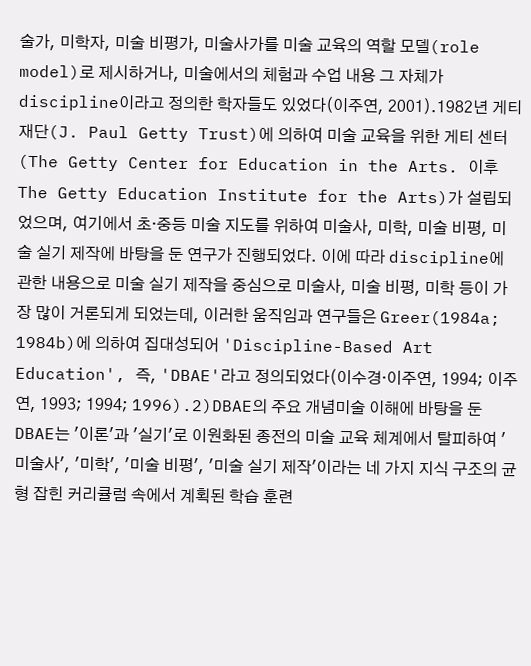술가, 미학자, 미술 비평가, 미술사가를 미술 교육의 역할 모델(role model)로 제시하거나, 미술에서의 체험과 수업 내용 그 자체가 discipline이라고 정의한 학자들도 있었다(이주연, 2001).1982년 게티 재단(J. Paul Getty Trust)에 의하여 미술 교육을 위한 게티 센터(The Getty Center for Education in the Arts. 이후 The Getty Education Institute for the Arts)가 설립되었으며, 여기에서 초·중등 미술 지도를 위하여 미술사, 미학, 미술 비평, 미술 실기 제작에 바탕을 둔 연구가 진행되었다. 이에 따라 discipline에 관한 내용으로 미술 실기 제작을 중심으로 미술사, 미술 비평, 미학 등이 가장 많이 거론되게 되었는데, 이러한 움직임과 연구들은 Greer(1984a; 1984b)에 의하여 집대성되어 'Discipline-Based Art Education', 즉, 'DBAE'라고 정의되었다(이수경·이주연, 1994; 이주연, 1993; 1994; 1996).2)DBAE의 주요 개념미술 이해에 바탕을 둔 DBAE는 '이론'과 '실기'로 이원화된 종전의 미술 교육 체계에서 탈피하여 '미술사', '미학', '미술 비평', '미술 실기 제작'이라는 네 가지 지식 구조의 균형 잡힌 커리큘럼 속에서 계획된 학습 훈련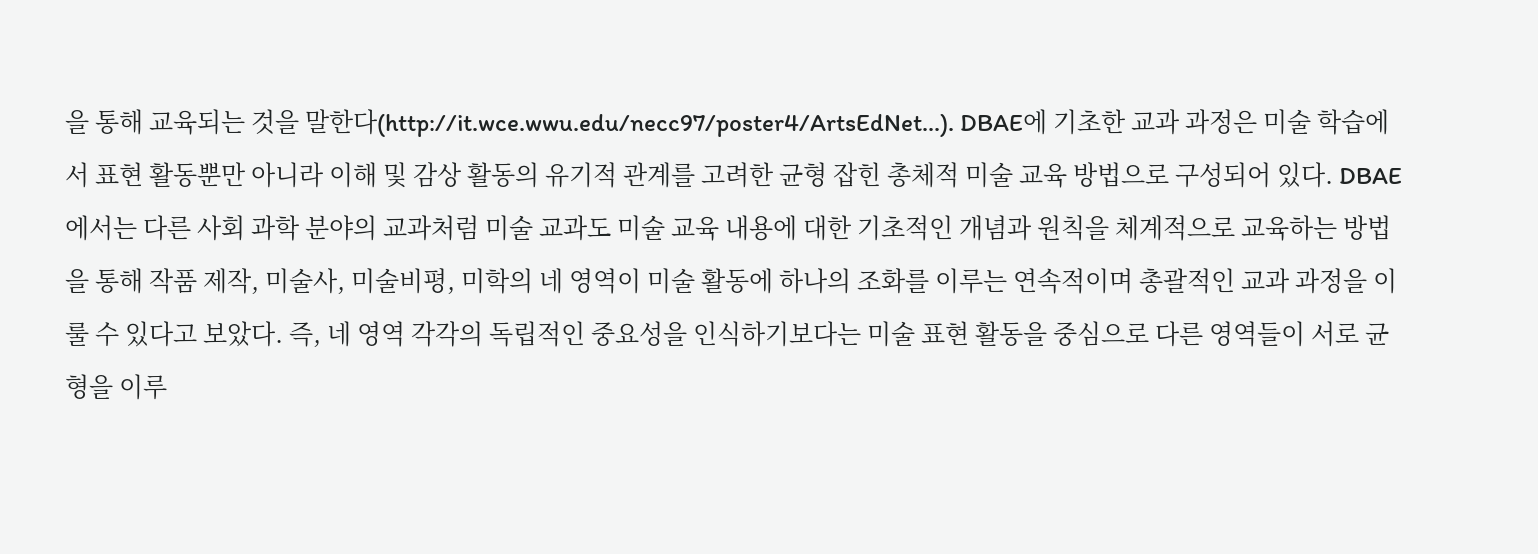을 통해 교육되는 것을 말한다(http://it.wce.wwu.edu/necc97/poster4/ArtsEdNet...). DBAE에 기초한 교과 과정은 미술 학습에서 표현 활동뿐만 아니라 이해 및 감상 활동의 유기적 관계를 고려한 균형 잡힌 총체적 미술 교육 방법으로 구성되어 있다. DBAE에서는 다른 사회 과학 분야의 교과처럼 미술 교과도 미술 교육 내용에 대한 기초적인 개념과 원칙을 체계적으로 교육하는 방법을 통해 작품 제작, 미술사, 미술비평, 미학의 네 영역이 미술 활동에 하나의 조화를 이루는 연속적이며 총괄적인 교과 과정을 이룰 수 있다고 보았다. 즉, 네 영역 각각의 독립적인 중요성을 인식하기보다는 미술 표현 활동을 중심으로 다른 영역들이 서로 균형을 이루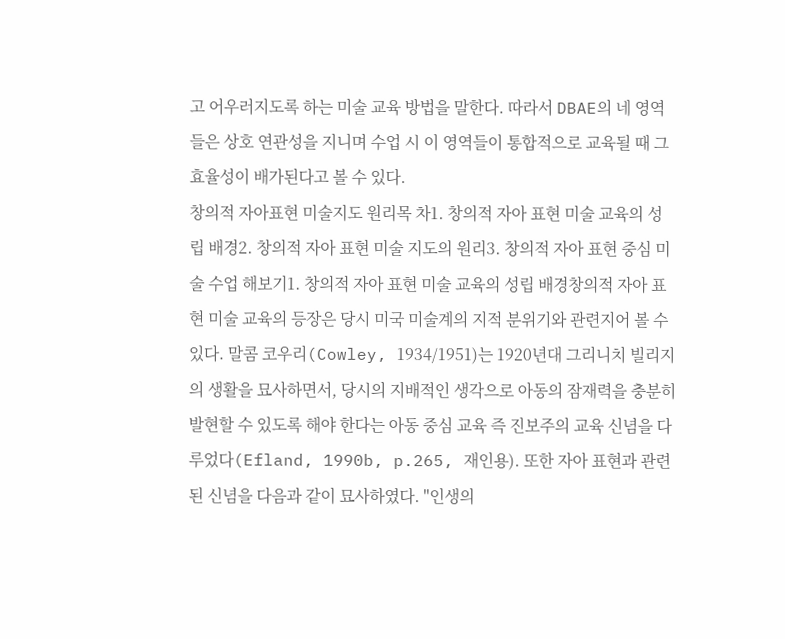고 어우러지도록 하는 미술 교육 방법을 말한다. 따라서 DBAE의 네 영역들은 상호 연관성을 지니며 수업 시 이 영역들이 통합적으로 교육될 때 그 효율성이 배가된다고 볼 수 있다.
창의적 자아표현 미술지도 원리목 차1. 창의적 자아 표현 미술 교육의 성립 배경2. 창의적 자아 표현 미술 지도의 원리3. 창의적 자아 표현 중심 미술 수업 해보기1. 창의적 자아 표현 미술 교육의 성립 배경창의적 자아 표현 미술 교육의 등장은 당시 미국 미술계의 지적 분위기와 관련지어 볼 수 있다. 말콤 코우리(Cowley, 1934/1951)는 1920년대 그리니치 빌리지의 생활을 묘사하면서, 당시의 지배적인 생각으로 아동의 잠재력을 충분히 발현할 수 있도록 해야 한다는 아동 중심 교육 즉 진보주의 교육 신념을 다루었다(Efland, 1990b, p.265, 재인용). 또한 자아 표현과 관련된 신념을 다음과 같이 묘사하였다. "인생의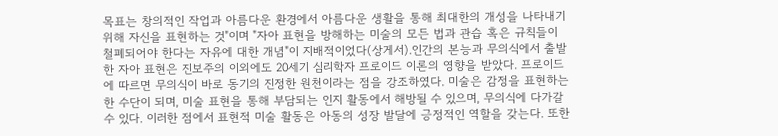목표는 창의적인 작업과 아름다운 환경에서 아름다운 생활을 통해 최대한의 개성을 나타내기 위해 자신을 표현하는 것"이며 "자아 표현을 방해하는 미술의 모든 법과 관습 혹은 규칙들이 철폐되어야 한다는 자유에 대한 개념"이 지배적이었다(상게서).인간의 본능과 무의식에서 출발한 자아 표현은 진보주의 이외에도 20세기 심리학자 프로이드 이론의 영향을 받았다. 프로이드에 따르면 무의식이 바로 동기의 진정한 원천이라는 점을 강조하였다. 미술은 감정을 표현하는 한 수단이 되며, 미술 표현을 통해 부담되는 인지 활동에서 해방될 수 있으며, 무의식에 다가갈 수 있다. 이러한 점에서 표현적 미술 활동은 아동의 성장 발달에 긍정적인 역할을 갖는다. 또한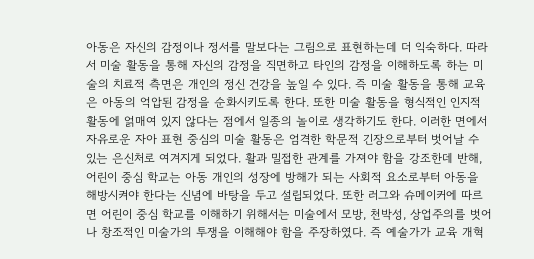아동은 자신의 감정이나 정서를 말보다는 그림으로 표현하는데 더 익숙하다. 따라서 미술 활동을 통해 자신의 감정을 직면하고 타인의 감정을 이해하도록 하는 미술의 치료적 측면은 개인의 정신 건강을 높일 수 있다. 즉 미술 활동을 통해 교육은 아동의 억압된 감정을 순화시키도록 한다. 또한 미술 활동을 형식적인 인지적 활동에 얽매여 있지 않다는 점에서 일종의 놀이로 생각하기도 한다. 이러한 면에서 자유로운 자아 표현 중심의 미술 활동은 엄격한 학문적 긴장으로부터 벗어날 수 있는 은신처로 여겨지게 되었다. 활과 밀접한 관계를 가져야 함을 강조한데 반해, 어린이 중심 학교는 아동 개인의 성장에 방해가 되는 사회적 요소로부터 아동을 해방시켜야 한다는 신념에 바탕을 두고 설립되었다. 또한 러그와 슈메이커에 따르면 어린이 중심 학교를 이해하기 위해서는 미술에서 모방, 천박성, 상업주의를 벗어나 창조적인 미술가의 투쟁을 이해해야 함을 주장하였다. 즉 예술가가 교육 개혁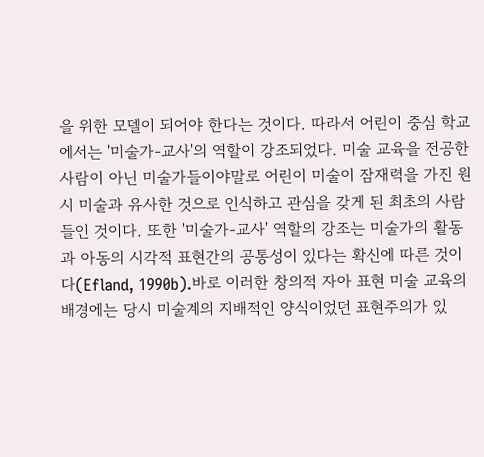을 위한 모델이 되어야 한다는 것이다. 따라서 어린이 중심 학교에서는 '미술가-교사'의 역할이 강조되었다. 미술 교육을 전공한 사람이 아닌 미술가들이야말로 어린이 미술이 잠재력을 가진 원시 미술과 유사한 것으로 인식하고 관심을 갖게 된 최초의 사람들인 것이다. 또한 '미술가-교사' 역할의 강조는 미술가의 활동과 아동의 시각적 표현간의 공통성이 있다는 확신에 따른 것이다(Efland, 1990b).바로 이러한 창의적 자아 표현 미술 교육의 배경에는 당시 미술계의 지배적인 양식이었던 표현주의가 있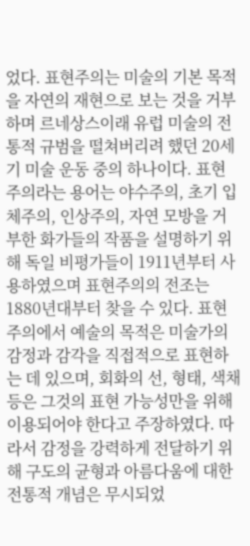었다. 표현주의는 미술의 기본 목적을 자연의 재현으로 보는 것을 거부하며 르네상스이래 유럽 미술의 전통적 규범을 떨쳐버리려 했던 20세기 미술 운동 중의 하나이다. 표현주의라는 용어는 야수주의, 초기 입체주의, 인상주의, 자연 모방을 거부한 화가들의 작품을 설명하기 위해 독일 비평가들이 1911년부터 사용하였으며 표현주의의 전조는 1880년대부터 찾을 수 있다. 표현주의에서 예술의 목적은 미술가의 감정과 감각을 직접적으로 표현하는 데 있으며, 회화의 선, 형태, 색채 등은 그것의 표현 가능성만을 위해 이용되어야 한다고 주장하였다. 따라서 감정을 강력하게 전달하기 위해 구도의 균형과 아름다움에 대한 전통적 개념은 무시되었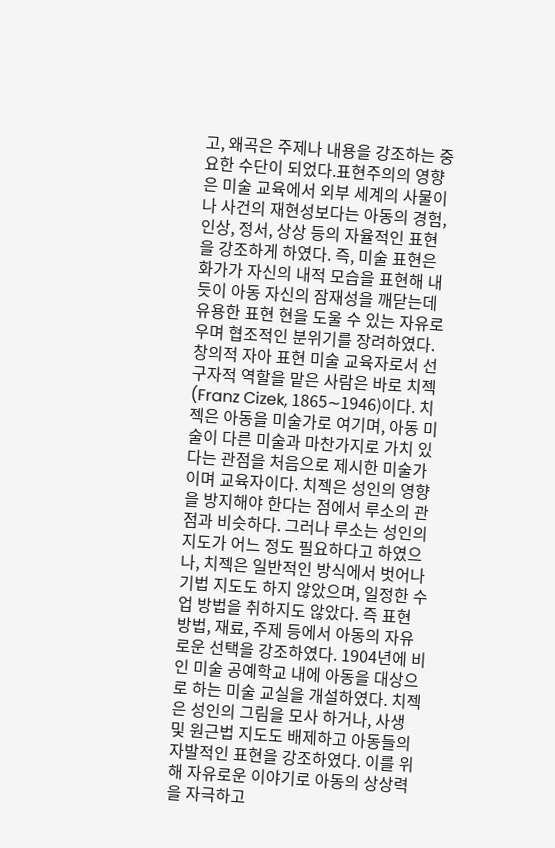고, 왜곡은 주제나 내용을 강조하는 중요한 수단이 되었다.표현주의의 영향은 미술 교육에서 외부 세계의 사물이나 사건의 재현성보다는 아동의 경험, 인상, 정서, 상상 등의 자율적인 표현을 강조하게 하였다. 즉, 미술 표현은 화가가 자신의 내적 모습을 표현해 내듯이 아동 자신의 잠재성을 깨닫는데 유용한 표현 현을 도울 수 있는 자유로우며 협조적인 분위기를 장려하였다.창의적 자아 표현 미술 교육자로서 선구자적 역할을 맡은 사람은 바로 치젝(Franz Cizek, 1865∼1946)이다. 치젝은 아동을 미술가로 여기며, 아동 미술이 다른 미술과 마찬가지로 가치 있다는 관점을 처음으로 제시한 미술가이며 교육자이다. 치젝은 성인의 영향을 방지해야 한다는 점에서 루소의 관점과 비슷하다. 그러나 루소는 성인의 지도가 어느 정도 필요하다고 하였으나, 치젝은 일반적인 방식에서 벗어나 기법 지도도 하지 않았으며, 일정한 수업 방법을 취하지도 않았다. 즉 표현 방법, 재료, 주제 등에서 아동의 자유로운 선택을 강조하였다. 1904년에 비인 미술 공예학교 내에 아동을 대상으로 하는 미술 교실을 개설하였다. 치젝은 성인의 그림을 모사 하거나, 사생 및 원근법 지도도 배제하고 아동들의 자발적인 표현을 강조하였다. 이를 위해 자유로운 이야기로 아동의 상상력을 자극하고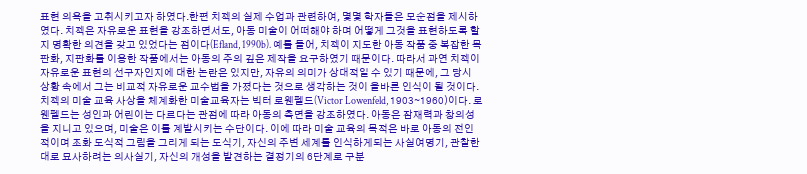표현 의욕을 고취시키고자 하였다.한편 치젝의 실제 수업과 관련하여, 몇몇 학자들은 모순점을 제시하였다. 치젝은 자유로운 표현을 강조하면서도, 아동 미술이 어떠해야 하며 어떻게 그것을 표현하도록 할지 명확한 의견을 갖고 있었다는 점이다(Efland, 1990b). 예를 들어, 치젝이 지도한 아동 작품 중 복잡한 목판화, 지판화를 이용한 작품에서는 아동의 주의 깊은 제작을 요구하였기 때문이다. 따라서 과연 치젝이 자유로운 표현의 선구자인지에 대한 논란은 있지만, 자유의 의미가 상대적일 수 있기 때문에, 그 당시 상황 속에서 그는 비교적 자유로운 교수법을 가졌다는 것으로 생각하는 것이 올바른 인식이 될 것이다.치젝의 미술 교육 사상을 체계화한 미술교육자는 빅터 로웬펠드(Victor Lowenfeld, 1903∼1960)이다. 로웬펠드는 성인과 어린이는 다르다는 관점에 따라 아동의 측면을 강조하였다. 아동은 잠재력과 창의성을 지니고 있으며, 미술은 이를 계발시키는 수단이다. 이에 따라 미술 교육의 목적은 바로 아동의 전인적이며 조화 도식적 그림을 그리게 되는 도식기, 자신의 주변 세계를 인식하게되는 사실여명기, 관찰한 대로 묘사하려는 의사실기, 자신의 개성을 발견하는 결정기의 6단계로 구분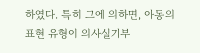하였다. 특히 그에 의하면, 아동의 표현 유형이 의사실기부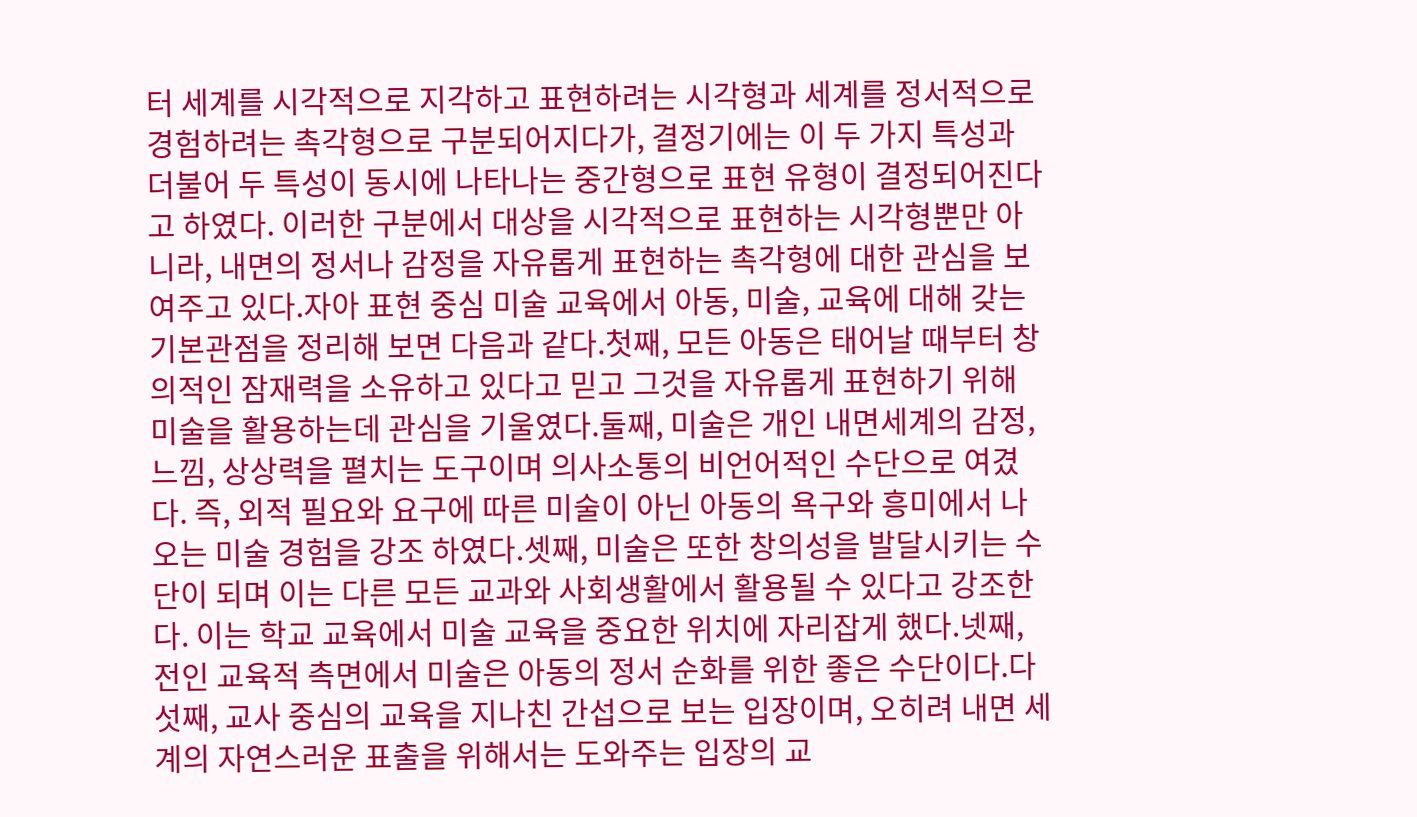터 세계를 시각적으로 지각하고 표현하려는 시각형과 세계를 정서적으로 경험하려는 촉각형으로 구분되어지다가, 결정기에는 이 두 가지 특성과 더불어 두 특성이 동시에 나타나는 중간형으로 표현 유형이 결정되어진다고 하였다. 이러한 구분에서 대상을 시각적으로 표현하는 시각형뿐만 아니라, 내면의 정서나 감정을 자유롭게 표현하는 촉각형에 대한 관심을 보여주고 있다.자아 표현 중심 미술 교육에서 아동, 미술, 교육에 대해 갖는 기본관점을 정리해 보면 다음과 같다.첫째, 모든 아동은 태어날 때부터 창의적인 잠재력을 소유하고 있다고 믿고 그것을 자유롭게 표현하기 위해 미술을 활용하는데 관심을 기울였다.둘째, 미술은 개인 내면세계의 감정, 느낌, 상상력을 펼치는 도구이며 의사소통의 비언어적인 수단으로 여겼다. 즉, 외적 필요와 요구에 따른 미술이 아닌 아동의 욕구와 흥미에서 나오는 미술 경험을 강조 하였다.셋째, 미술은 또한 창의성을 발달시키는 수단이 되며 이는 다른 모든 교과와 사회생활에서 활용될 수 있다고 강조한다. 이는 학교 교육에서 미술 교육을 중요한 위치에 자리잡게 했다.넷째, 전인 교육적 측면에서 미술은 아동의 정서 순화를 위한 좋은 수단이다.다섯째, 교사 중심의 교육을 지나친 간섭으로 보는 입장이며, 오히려 내면 세계의 자연스러운 표출을 위해서는 도와주는 입장의 교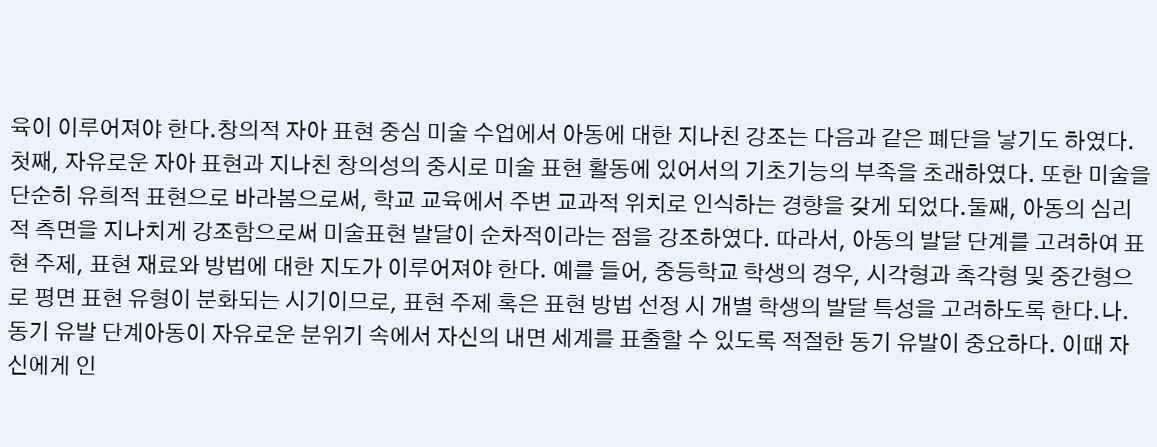육이 이루어져야 한다.창의적 자아 표현 중심 미술 수업에서 아동에 대한 지나친 강조는 다음과 같은 폐단을 낳기도 하였다.첫째, 자유로운 자아 표현과 지나친 창의성의 중시로 미술 표현 활동에 있어서의 기초기능의 부족을 초래하였다. 또한 미술을 단순히 유희적 표현으로 바라봄으로써, 학교 교육에서 주변 교과적 위치로 인식하는 경향을 갖게 되었다.둘째, 아동의 심리적 측면을 지나치게 강조함으로써 미술표현 발달이 순차적이라는 점을 강조하였다. 따라서, 아동의 발달 단계를 고려하여 표현 주제, 표현 재료와 방법에 대한 지도가 이루어져야 한다. 예를 들어, 중등학교 학생의 경우, 시각형과 촉각형 및 중간형으로 평면 표현 유형이 분화되는 시기이므로, 표현 주제 혹은 표현 방법 선정 시 개별 학생의 발달 특성을 고려하도록 한다.나. 동기 유발 단계아동이 자유로운 분위기 속에서 자신의 내면 세계를 표출할 수 있도록 적절한 동기 유발이 중요하다. 이때 자신에게 인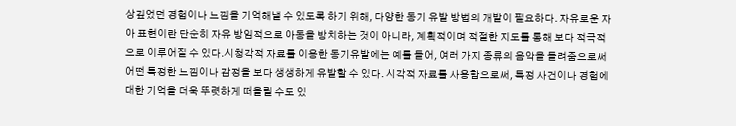상깊었던 경험이나 느낌을 기억해낼 수 있도록 하기 위해, 다양한 동기 유발 방법의 개발이 필요하다. 자유로운 자아 표현이란 단순히 자유 방임적으로 아동을 방치하는 것이 아니라, 계획적이며 적절한 지도를 통해 보다 적극적으로 이루어질 수 있다.시청각적 자료를 이용한 동기유발에는 예를 들어, 여러 가지 종류의 음악을 들려줌으로써 어떤 특정한 느낌이나 감정을 보다 생생하게 유발할 수 있다. 시각적 자료를 사용함으로써, 특정 사건이나 경험에 대한 기억을 더욱 뚜렷하게 떠올릴 수도 있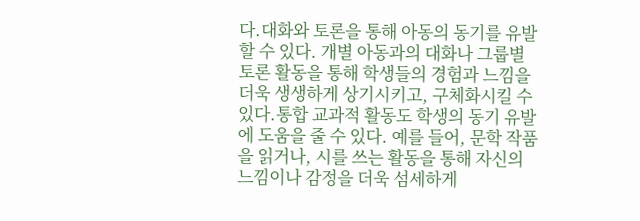다.대화와 토론을 통해 아동의 동기를 유발할 수 있다. 개별 아동과의 대화나 그룹별 토론 활동을 통해 학생들의 경험과 느낌을 더욱 생생하게 상기시키고, 구체화시킬 수 있다.통합 교과적 활동도 학생의 동기 유발에 도움을 줄 수 있다. 예를 들어, 문학 작품을 읽거나, 시를 쓰는 활동을 통해 자신의 느낌이나 감정을 더욱 섬세하게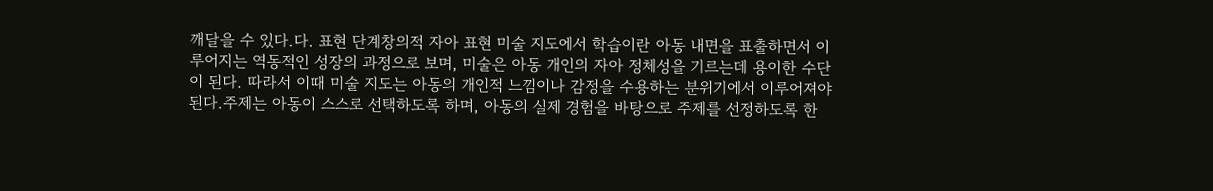깨달을 수 있다.다. 표현 단계창의적 자아 표현 미술 지도에서 학습이란 아동 내면을 표출하면서 이루어지는 역동적인 성장의 과정으로 보며, 미술은 아동 개인의 자아 정체성을 기르는데 용이한 수단이 된다. 따라서 이때 미술 지도는 아동의 개인적 느낌이나 감정을 수용하는 분위기에서 이루어져야 된다.주제는 아동이 스스로 선택하도록 하며, 아동의 실제 경험을 바탕으로 주제를 선정하도록 한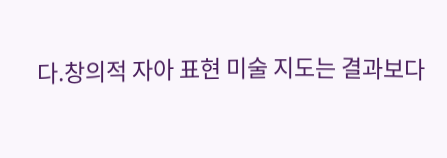다.창의적 자아 표현 미술 지도는 결과보다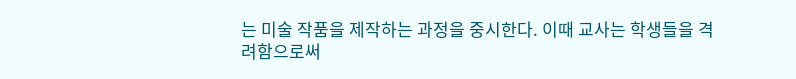는 미술 작품을 제작하는 과정을 중시한다. 이때 교사는 학생들을 격려함으로써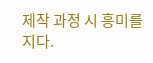제작 과정 시 흥미를 지다.